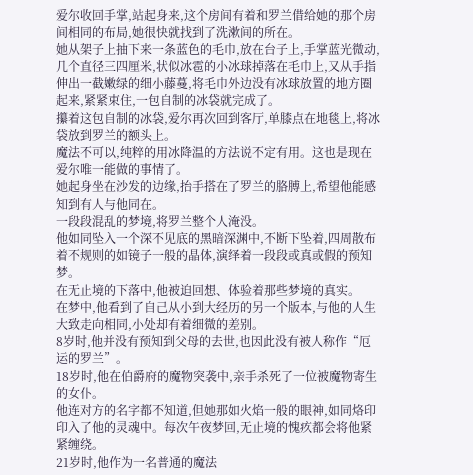爱尔收回手掌,站起身来,这个房间有着和罗兰借给她的那个房间相同的布局,她很快就找到了洗漱间的所在。
她从架子上抽下来一条蓝色的毛巾,放在台子上,手掌蓝光微动,几个直径三四厘米,状似冰雹的小冰球掉落在毛巾上,又从手指伸出一截嫩绿的细小藤蔓,将毛巾外边没有冰球放置的地方圈起来,紧紧束住,一包自制的冰袋就完成了。
攥着这包自制的冰袋,爱尔再次回到客厅,单膝点在地毯上,将冰袋放到罗兰的额头上。
魔法不可以,纯粹的用冰降温的方法说不定有用。这也是现在爱尔唯一能做的事情了。
她起身坐在沙发的边缘,抬手搭在了罗兰的胳膊上,希望他能感知到有人与他同在。
一段段混乱的梦境,将罗兰整个人淹没。
他如同坠入一个深不见底的黑暗深渊中,不断下坠着,四周散布着不规则的如镜子一般的晶体,演绎着一段段或真或假的预知梦。
在无止境的下落中,他被迫回想、体验着那些梦境的真实。
在梦中,他看到了自己从小到大经历的另一个版本,与他的人生大致走向相同,小处却有着细微的差别。
8岁时,他并没有预知到父母的去世,也因此没有被人称作“厄运的罗兰”。
18岁时,他在伯爵府的魔物突袭中,亲手杀死了一位被魔物寄生的女仆。
他连对方的名字都不知道,但她那如火焰一般的眼神,如同烙印印入了他的灵魂中。每次午夜梦回,无止境的愧疚都会将他紧紧缠绕。
21岁时,他作为一名普通的魔法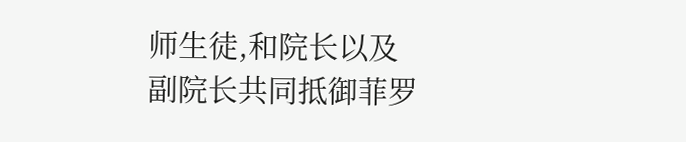师生徒,和院长以及副院长共同抵御菲罗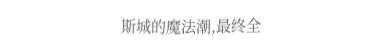斯城的魔法潮,最终全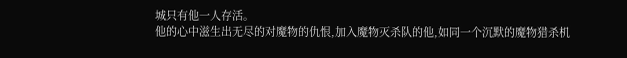城只有他一人存活。
他的心中滋生出无尽的对魔物的仇恨,加入魔物灭杀队的他,如同一个沉默的魔物猎杀机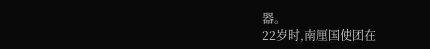器。
22岁时,南厘国使团在